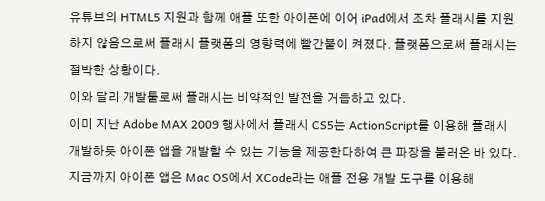유튜브의 HTML5 지원과 함께 애플 또한 아이폰에 이어 iPad에서 조차 플래시를 지원하지 않음으로써 플래시 플랫폼의 영향력에 빨간불이 켜졌다. 플랫폼으로써 플래시는 절박한 상황이다.
이와 달리 개발툴로써 플래시는 비약적인 발전을 거듭하고 있다.
이미 지난 Adobe MAX 2009 행사에서 플래시 CS5는 ActionScript를 이용해 플래시 개발하듯 아이폰 앱을 개발할 수 있는 기능을 제공한다하여 큰 파장을 불러온 바 있다. 지금까지 아이폰 앱은 Mac OS에서 XCode라는 애플 전용 개발 도구를 이용해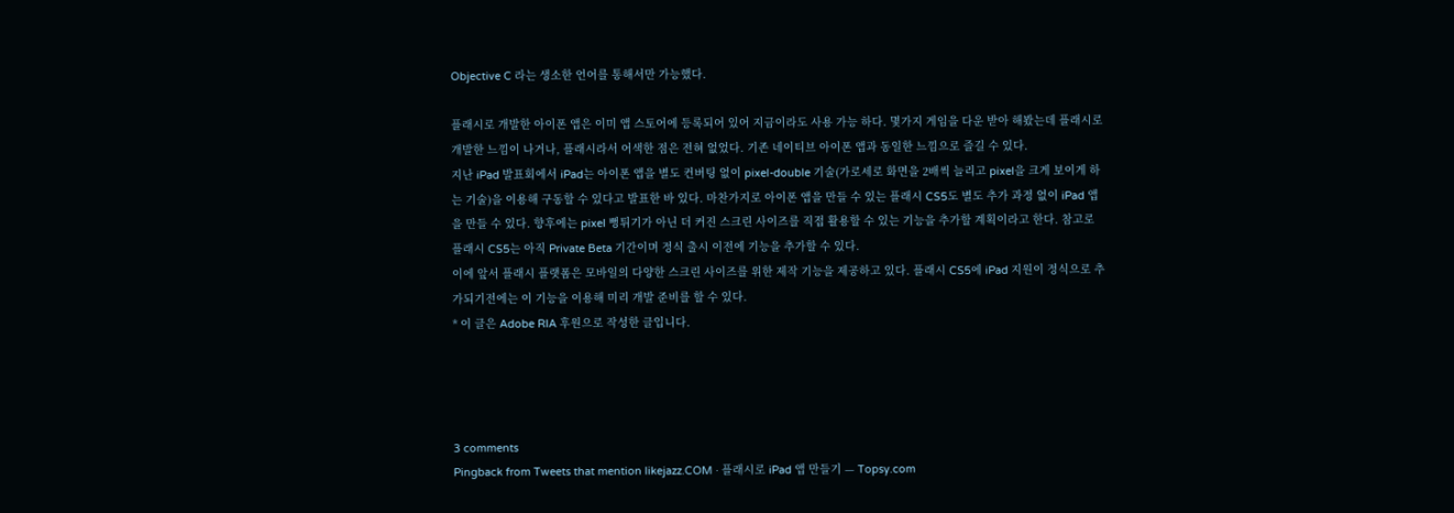Objective C 라는 생소한 언어를 통해서만 가능했다.

플래시로 개발한 아이폰 앱은 이미 앱 스토어에 등록되어 있어 지금이라도 사용 가능 하다. 몇가지 게임을 다운 받아 해봤는데 플래시로 개발한 느낌이 나거나, 플래시라서 어색한 점은 전혀 없었다. 기존 네이티브 아이폰 앱과 동일한 느낌으로 즐길 수 있다.
지난 iPad 발표회에서 iPad는 아이폰 앱을 별도 컨버팅 없이 pixel-double 기술(가로세로 화면을 2배씩 늘리고 pixel을 크게 보이게 하는 기술)을 이용해 구동할 수 있다고 발표한 바 있다. 마찬가지로 아이폰 앱을 만들 수 있는 플래시 CS5도 별도 추가 과정 없이 iPad 앱을 만들 수 있다. 향후에는 pixel 뻥튀기가 아닌 더 커진 스크린 사이즈를 직접 활용할 수 있는 기능을 추가할 계획이라고 한다. 참고로 플래시 CS5는 아직 Private Beta 기간이며 정식 출시 이전에 기능을 추가할 수 있다.
이에 앞서 플래시 플랫폼은 모바일의 다양한 스크린 사이즈를 위한 제작 기능을 제공하고 있다. 플래시 CS5에 iPad 지원이 정식으로 추가되기전에는 이 기능을 이용해 미리 개발 준비를 할 수 있다.
* 이 글은 Adobe RIA 후원으로 작성한 글입니다.




3 comments
Pingback from Tweets that mention likejazz.COM · 플래시로 iPad 앱 만들기 — Topsy.com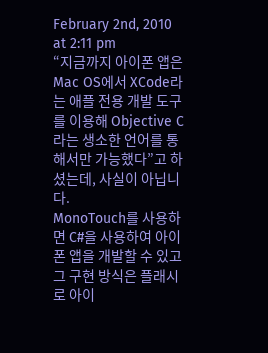February 2nd, 2010 at 2:11 pm
“지금까지 아이폰 앱은 Mac OS에서 XCode라는 애플 전용 개발 도구를 이용해 Objective C 라는 생소한 언어를 통해서만 가능했다”고 하셨는데, 사실이 아닙니다.
MonoTouch를 사용하면 C#을 사용하여 아이폰 앱을 개발할 수 있고 그 구현 방식은 플래시로 아이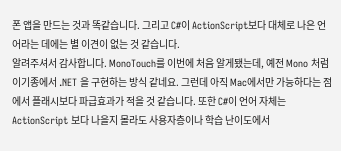폰 앱을 만드는 것과 똑같습니다. 그리고 C#이 ActionScript보다 대체로 나은 언어라는 데에는 별 이견이 없는 것 같습니다.
알려주셔서 감사합니다. MonoTouch를 이번에 처음 알게됐는데, 예전 Mono 처럼 이기종에서 .NET 을 구현하는 방식 같네요. 그런데 아직 Mac에서만 가능하다는 점에서 플래시보다 파급효과가 적을 것 같습니다. 또한 C#이 언어 자체는 ActionScript 보다 나을지 몰라도 사용자층이나 학습 난이도에서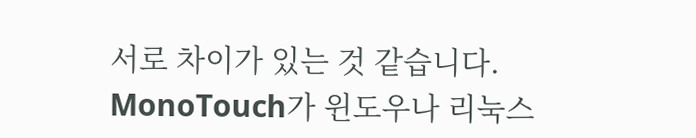서로 차이가 있는 것 같습니다. MonoTouch가 윈도우나 리눅스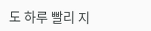도 하루 빨리 지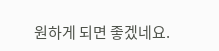원하게 되면 좋겠네요.